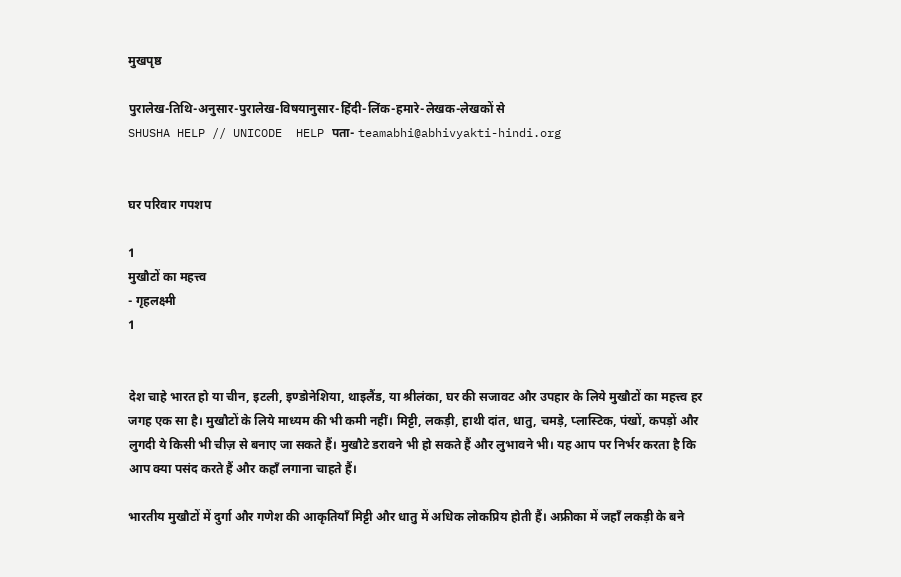मुखपृष्ठ

पुरालेख-तिथि-अनुसार-पुरालेख-विषयानुसार-हिंदी-लिंक-हमारे-लेखक-लेखकों से
SHUSHA HELP // UNICODE  HELP पता- teamabhi@abhivyakti-hindi.org


घर परिवार गपशप

1
मुखौटों का महत्त्व
- गृहलक्ष्मी
1


देश चाहे भारत हो या चीन, इटली, इण्डोनेशिया, थाइलैंड, या श्रीलंका, घर की सजावट और उपहार के लिये मुखौटों का महत्त्व हर जगह एक सा है। मुखौटों के लिये माध्यम की भी कमी नहीं। मिट्टी, लकड़ी, हाथी दांत, धातु, चमड़े, प्लास्टिक, पंखों, कपड़ों और लुगदी ये किसी भी चीज़ से बनाए जा सकते हैं। मुखौटे डरावने भी हो सकते हैं और लुभावने भी। यह आप पर निर्भर करता है कि आप क्या पसंद करते हैं और कहाँ लगाना चाहते हैं।

भारतीय मुखौटों में दुर्गा और गणेश की आकृतियाँ मिट्टी और धातु में अधिक लोकप्रिय होती हैं। अफ्रीका में जहाँ लकड़ी के बने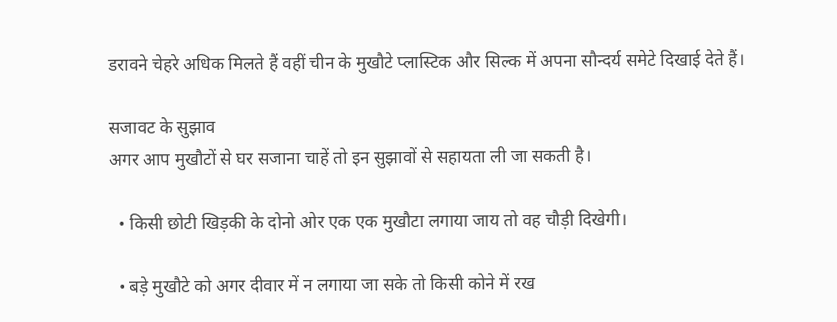डरावने चेहरे अधिक मिलते हैं वहीं चीन के मुखौटे प्लास्टिक और सिल्क में अपना सौन्दर्य समेटे दिखाई देते हैं।

सजावट के सुझाव
अगर आप मुखौटों से घर सजाना चाहें तो इन सुझावों से सहायता ली जा सकती है।

  • किसी छोटी खिड़की के दोनो ओर एक एक मुखौटा लगाया जाय तो वह चौड़ी दिखेगी।

  • बड़े मुखौटे को अगर दीवार में न लगाया जा सके तो किसी कोने में रख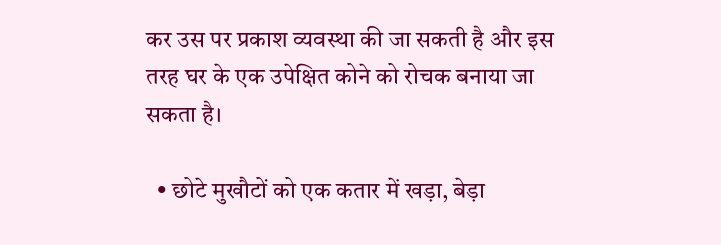कर उस पर प्रकाश व्यवस्था की जा सकती है और इस तरह घर के एक उपेक्षित कोने को रोचक बनाया जा सकता है।

  • छोटे मुखौटों को एक कतार में खड़ा, बेड़ा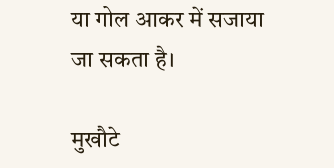या गोल आकर में सजाया जा सकता है।

मुखौटे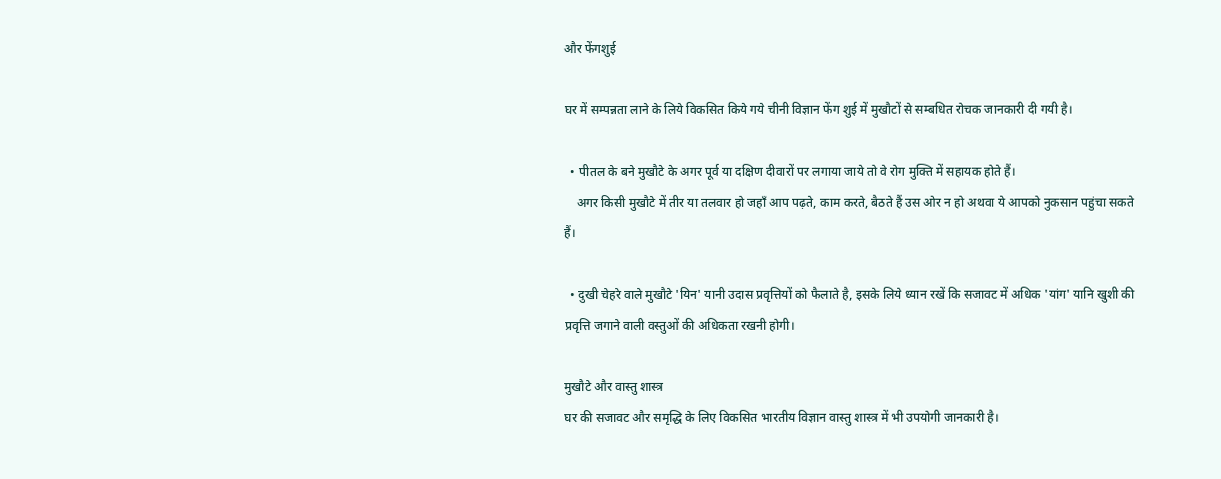और फेंगशुई

घर में सम्पन्नता लाने के लिये विकसित किये गये चीनी विज्ञान फेंग शुई में मुखौटों से सम्बधित रोचक जानकारी दी गयी है।

  • पीतल के बने मुखौटे के अगर पूर्व या दक्षिण दीवारों पर लगाया जाये तो वे रोग मुक्ति में सहायक होते हैं।
    अगर किसी मुखौटे में तीर या तलवार हो जहाँ आप पढ़ते, काम करते, बैठते हैं उस ओर न हो अथवा ये आपको नुकसान पहुंचा सकते हैं।

  • दुखी चेहरे वाले मुखौटे 'यिन' यानी उदास प्रवृत्तियों को फैलाते है, इसके लिये ध्यान रखें कि सजावट में अधिक 'यांग' यानि खुशी की प्रवृत्ति जगाने वाली वस्तुओं की अधिकता रखनी होगी।

मुखौटे और वास्तु शास्त्र
घर की सजावट और समृद्धि के लिए विकसित भारतीय विज्ञान वास्तु शास्त्र में भी उपयोगी जानकारी है।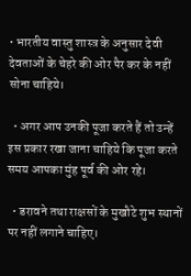• भारतीय वास्तु शास्त्र के अनुसार देवी देवताओं के चेहरे की ओर पैर कर के नहीं सोना चाहिये।

  • अगर आप उनकी पूजा करते हैं तो उन्हें इस प्रकार रखा जाना चाहिये कि पूजा करते समय आपका मुंह पूर्व की ओर रहे।

  • डरावने तथा राक्षसों के मुखौटे शुभ स्थानों पर नहीं लगाने चाहिए।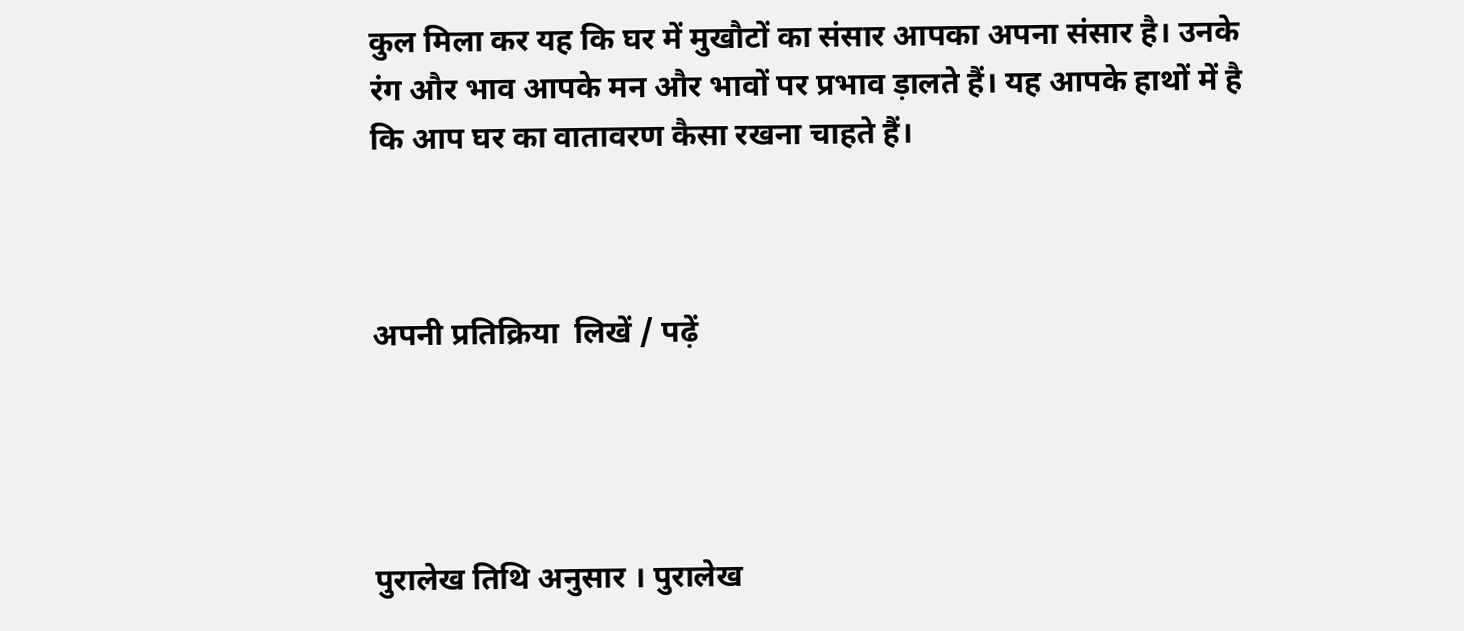कुल मिला कर यह कि घर में मुखौटों का संसार आपका अपना संसार है। उनके रंग और भाव आपके मन और भावों पर प्रभाव ड़ालते हैं। यह आपके हाथों में है कि आप घर का वातावरण कैसा रखना चाहते हैं।



अपनी प्रतिक्रिया  लिखें / पढ़ें




पुरालेख तिथि अनुसार । पुरालेख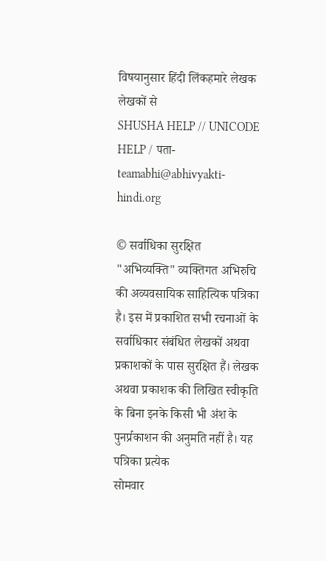विषयानुसार हिंदी लिंकहमारे लेखक लेखकों से
SHUSHA HELP // UNICODE  HELP / पता- teamabhi@abhivyakti-hindi.org

© सर्वाधिका सुरक्षित
"अभिव्यक्ति" व्यक्तिगत अभिरुचि की अव्यवसायिक साहित्यिक पत्रिका है। इस में प्रकाशित सभी रचनाओं के सर्वाधिकार संबंधित लेखकों अथवा प्रकाशकों के पास सुरक्षित हैं। लेखक अथवा प्रकाशक की लिखित स्वीकृति के बिना इनके किसी भी अंश के पुनर्प्रकाशन की अनुमति नहीं है। यह पत्रिका प्रत्येक
सोमवार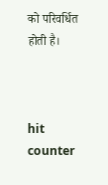को परिवर्धित होती है।



hit counter